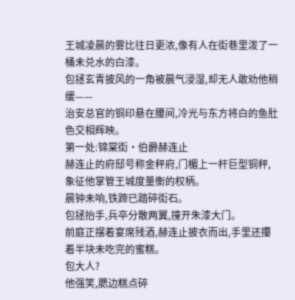王城凌晨的雾比往日更浓,像有人在街巷里泼了一桶未兑水的白漆。
包拯玄青披风的一角被晨气浸湿,却无人敢劝他稍缓——
治安总官的铜印悬在腰间,冷光与东方将白的鱼肚色交相辉映。
第一处:锦棠街·伯爵赫连止
赫连止的府邸号称金秤府,门楣上一杆巨型铜秤,象征他掌管王城度量衡的权柄。
晨钟未响,铁蹄已踏碎街石。
包拯抬手,兵卒分散两翼,撞开朱漆大门。
前庭正摆着宴席残酒,赫连止披衣而出,手里还攥着半块未吃完的蜜糕。
包大人?
他强笑,腮边糕点碎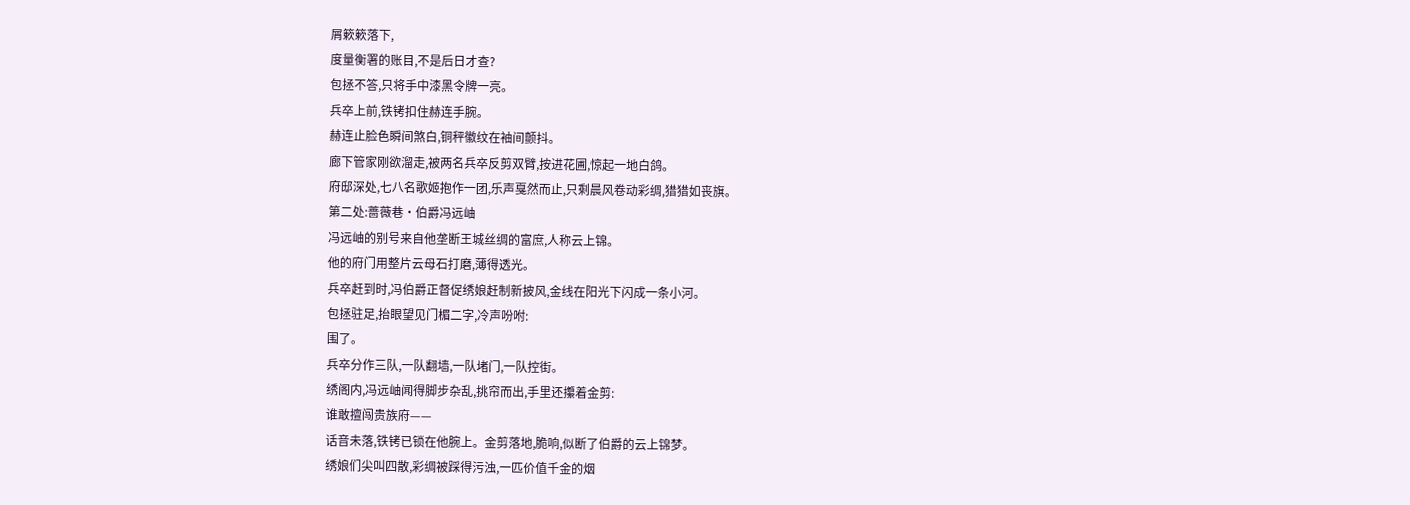屑簌簌落下,
度量衡署的账目,不是后日才查?
包拯不答,只将手中漆黑令牌一亮。
兵卒上前,铁铐扣住赫连手腕。
赫连止脸色瞬间煞白,铜秤徽纹在袖间颤抖。
廊下管家刚欲溜走,被两名兵卒反剪双臂,按进花圃,惊起一地白鸽。
府邸深处,七八名歌姬抱作一团,乐声戛然而止,只剩晨风卷动彩绸,猎猎如丧旗。
第二处:蔷薇巷·伯爵冯远岫
冯远岫的别号来自他垄断王城丝绸的富庶,人称云上锦。
他的府门用整片云母石打磨,薄得透光。
兵卒赶到时,冯伯爵正督促绣娘赶制新披风,金线在阳光下闪成一条小河。
包拯驻足,抬眼望见门楣二字,冷声吩咐:
围了。
兵卒分作三队,一队翻墙,一队堵门,一队控街。
绣阁内,冯远岫闻得脚步杂乱,挑帘而出,手里还攥着金剪:
谁敢擅闯贵族府——
话音未落,铁铐已锁在他腕上。金剪落地,脆响,似断了伯爵的云上锦梦。
绣娘们尖叫四散,彩绸被踩得污浊,一匹价值千金的烟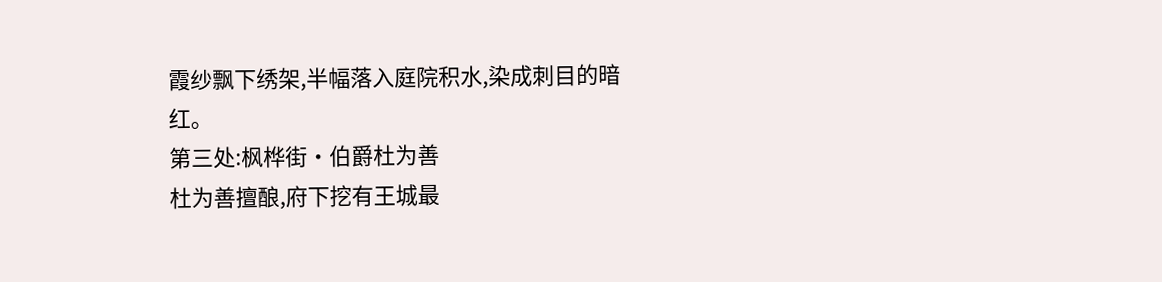霞纱飘下绣架,半幅落入庭院积水,染成刺目的暗红。
第三处:枫桦街·伯爵杜为善
杜为善擅酿,府下挖有王城最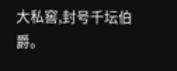大私窖,封号千坛伯爵。